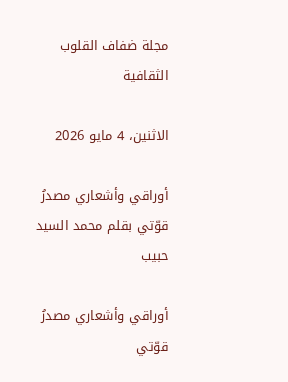مجلة ضفاف القلوب الثقافية

الاثنين، 4 مايو 2026

أوراقي وأشعاري مصدرُ قوّتي بقلم محمد السيد حبيب

أوراقي وأشعاري مصدرُ قوّتي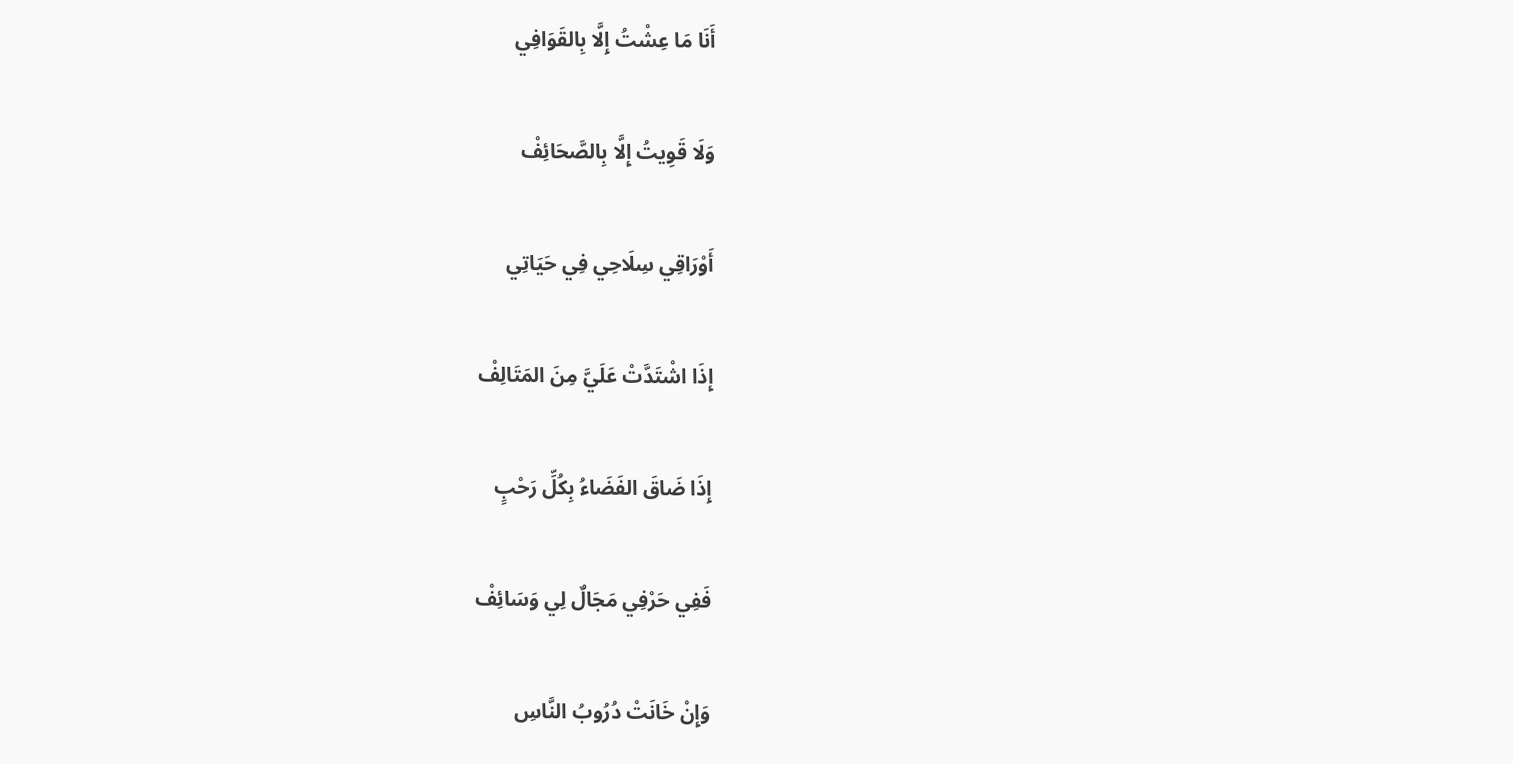أَنَا مَا عِشْتُ إِلَّا بِالقَوَافِي

وَلَا قَوِيتُ إِلَّا بِالصَّحَائِفْ

أَوْرَاقِي سِلَاحِي فِي حَيَاتِي

إِذَا اشْتَدَّتْ عَلَيَّ مِنَ المَتَالِفْ

إِذَا ضَاقَ الفَضَاءُ بِكُلِّ رَحْبٍ

فَفِي حَرْفِي مَجَالٌ لِي وَسَائِفْ

وَإِنْ خَانَتْ دُرُوبُ النَّاسِ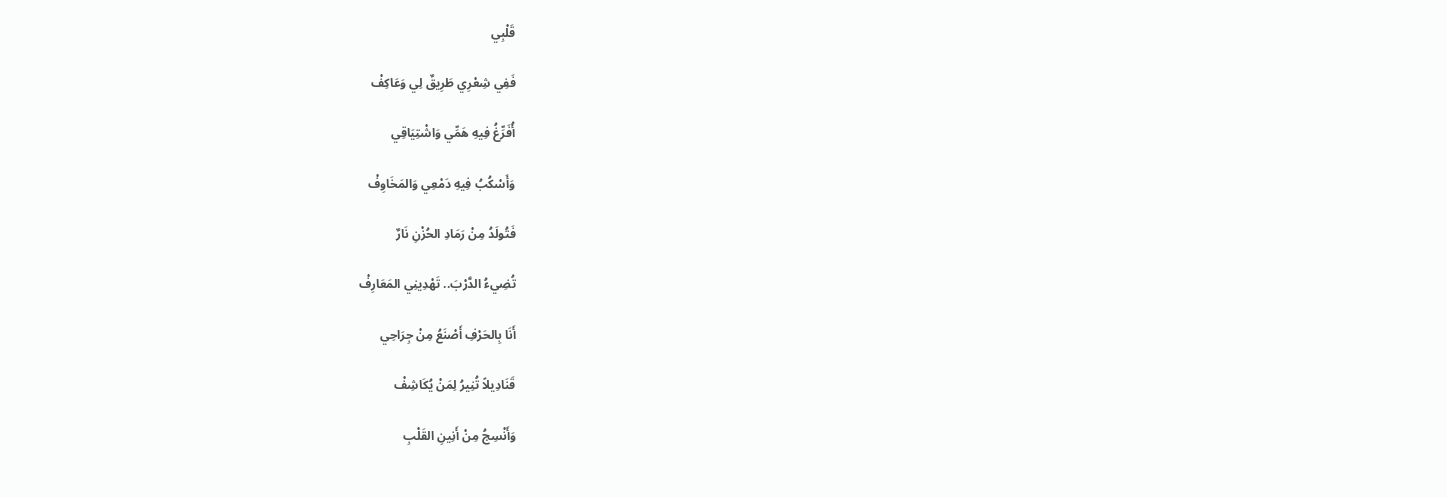قَلْبِي

فَفِي شِعْرِي طَرِيقٌ لِي وَعَاكِفْ

أُفَرِّغُ فِيهِ هَمِّي وَاشْتِيَاقِي

وَأَسْكُبُ فِيهِ دَمْعِي وَالمَخَاوِفْ

فَتُولَدُ مِنْ رَمَادِ الحُزْنِ نَارٌ

تُضِيءُ الدَّرْبَ.. تَهْدِينِي المَعَارِفْ

أَنَا بِالحَرْفِ أَصْنَعُ مِنْ جِرَاحِي

قَنَادِيلاً تُنِيرُ لِمَنْ يُكَاشِفْ

وَأَنْسِجُ مِنْ أَنِينِ القَلْبِ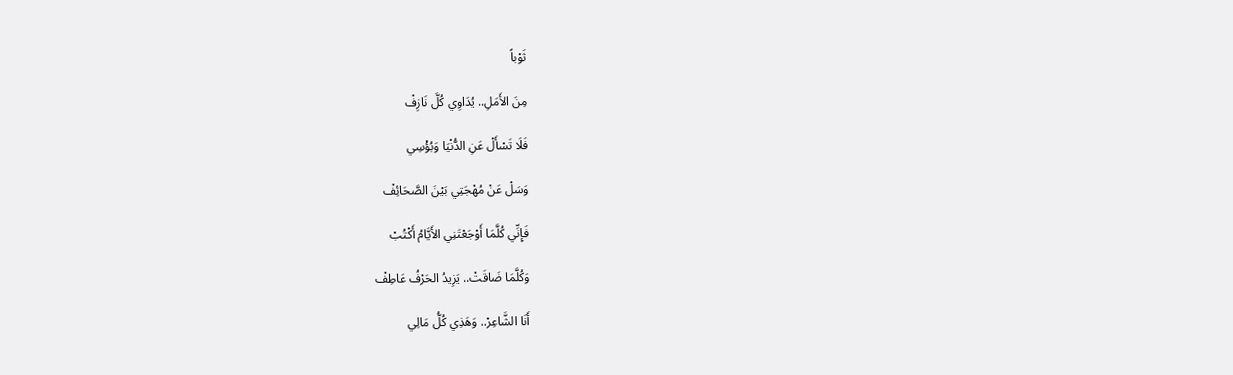ثَوْباً

مِنَ الأَمَلِ.. يُدَاوِي كُلَّ نَازِفْ

فَلَا تَسْأَلْ عَنِ الدُّنْيَا وَبُؤْسِي

وَسَلْ عَنْ مُهْجَتِي بَيْنَ الصَّحَائِفْ

فَإِنِّي كُلَّمَا أَوْجَعْتَنِي الأَيَّامُ أَكْتُبْ

وَكُلَّمَا ضَاقَتْ.. يَزِيدُ الحَرْفُ عَاطِفْ

أَنَا الشَّاعِرْ.. وَهَذِي كُلُّ مَالِي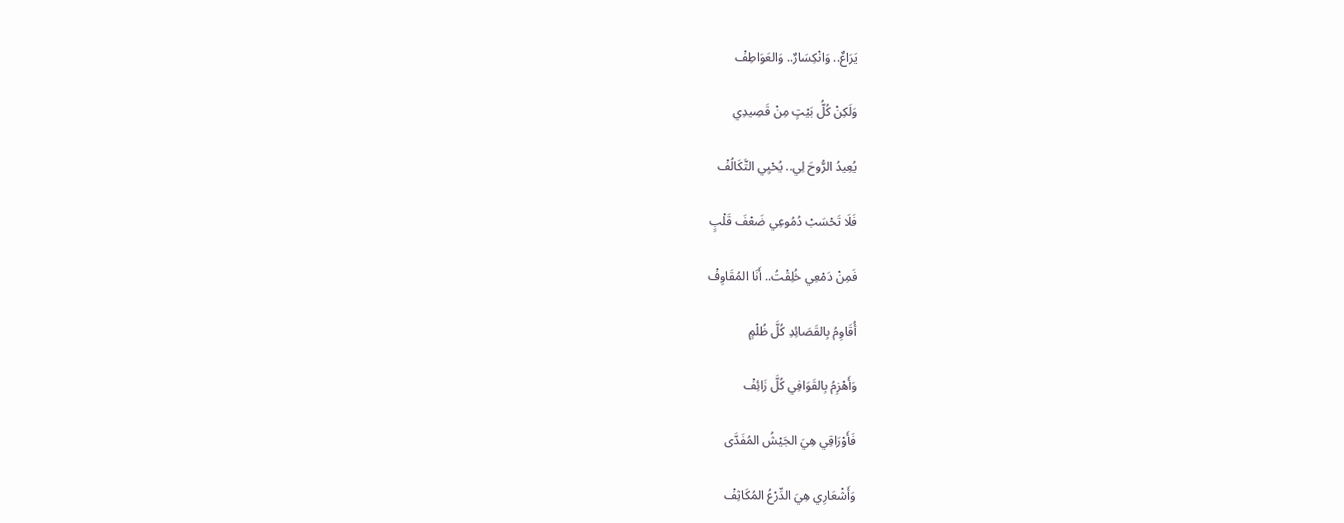يَرَاعٌ.. وَانْكِسَارٌ.. وَالعَوَاطِفْ

وَلَكِنْ كُلُّ بَيْتٍ مِنْ قَصِيدِي

يُعِيدُ الرُّوحَ لِي.. يُحْيِي التَّكَالُفْ

فَلَا تَحْسَبْ دُمُوعِي ضَعْفَ قَلْبٍ

فَمِنْ دَمْعِي خُلِقْتُ.. أَنَا المُقَاوِفْ

أُقَاوِمُ بِالقَصَائِدِ كُلَّ ظُلْمٍ

وَأَهْزِمُ بِالقَوَافِي كُلَّ زَائِفْ

فَأَوْرَاقِي هِيَ الجَيْشُ المُفَدَّى

وَأَشْعَارِي هِيَ الدِّرْعُ المُكَاثِفْ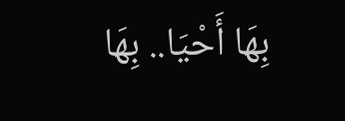بِهَا أَحْيَا.. بِهَا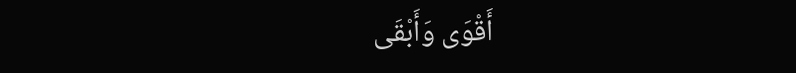أَقْوَى وَأَبْقَى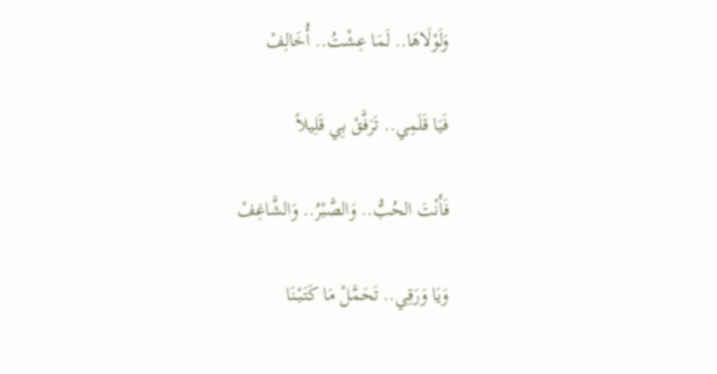وَلَوْلَاهَا.. لَمَا عِشْتُ.. أُخَالِفْ

فَيَا قَلَمِي.. تَرَفَّقْ بِي قَلِيلاً

فَأَنْتَ الحُبُّ.. وَالصَّبْرُ.. وَالشَّاغِفْ

وَيَا وَرَقِي.. تَحَمَّلْ مَا كَتَبْنَا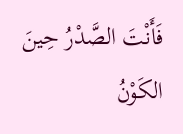فَأَنْتَ الصَّدْرُ حِينَ الكَوْنُ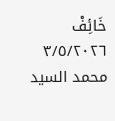خَائِفْ
٣/٥/٢٠٢٦
محمد السيد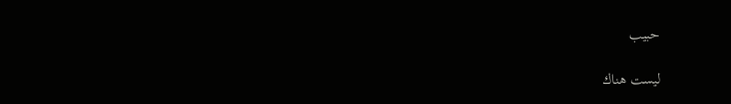حبيب

ليست هناك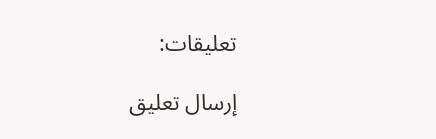تعليقات:

إرسال تعليق